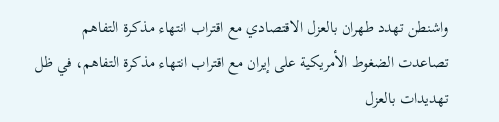واشنطن تهدد طهران بالعزل الاقتصادي مع اقتراب انتهاء مذكرة التفاهم
تصاعدت الضغوط الأمريكية على إيران مع اقتراب انتهاء مذكرة التفاهم، في ظل تهديدات بالعزل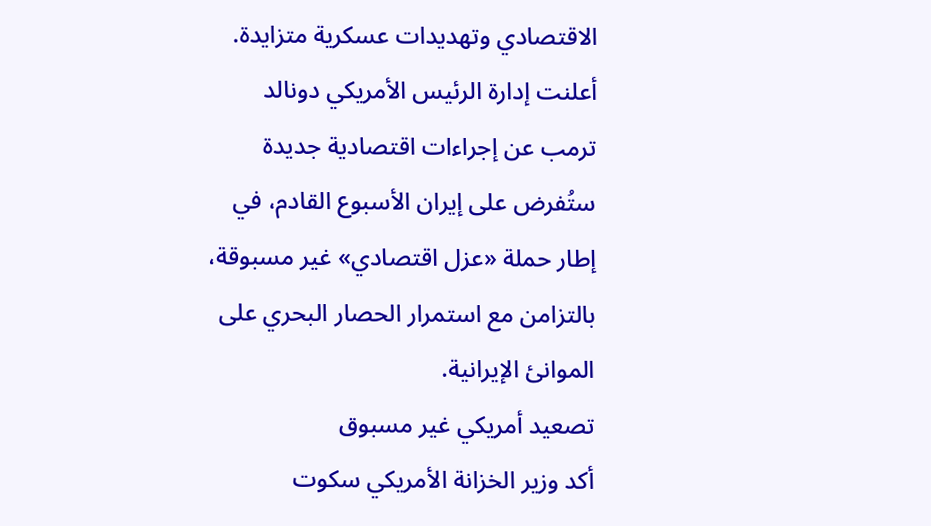الاقتصادي وتهديدات عسكرية متزايدة.
أعلنت إدارة الرئيس الأمريكي دونالد ترمب عن إجراءات اقتصادية جديدة ستُفرض على إيران الأسبوع القادم، في إطار حملة «عزل اقتصادي» غير مسبوقة، بالتزامن مع استمرار الحصار البحري على الموانئ الإيرانية.
تصعيد أمريكي غير مسبوق
أكد وزير الخزانة الأمريكي سكوت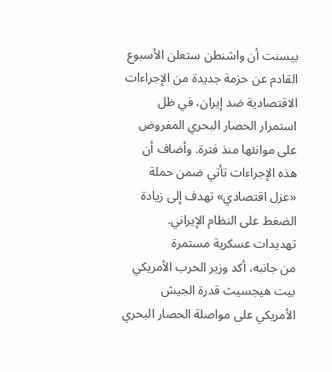بيسنت أن واشنطن ستعلن الأسبوع القادم عن حزمة جديدة من الإجراءات الاقتصادية ضد إيران، في ظل استمرار الحصار البحري المفروض على موانئها منذ فترة. وأضاف أن هذه الإجراءات تأتي ضمن حملة «عزل اقتصادي» تهدف إلى زيادة الضغط على النظام الإيراني.
تهديدات عسكرية مستمرة
من جانبه، أكد وزير الحرب الأمريكي بيت هيجسيث قدرة الجيش الأمريكي على مواصلة الحصار البحري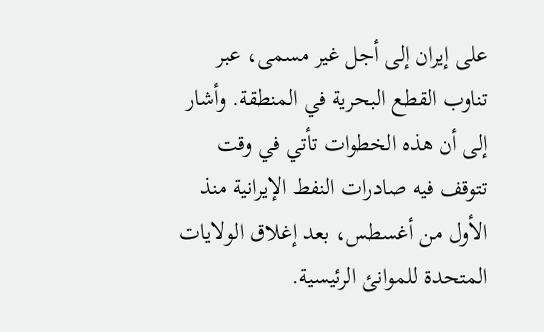على إيران إلى أجل غير مسمى، عبر تناوب القطع البحرية في المنطقة. وأشار إلى أن هذه الخطوات تأتي في وقت تتوقف فيه صادرات النفط الإيرانية منذ الأول من أغسطس، بعد إغلاق الولايات المتحدة للموانئ الرئيسية.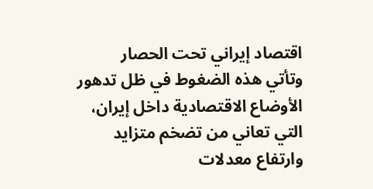اقتصاد إيراني تحت الحصار
وتأتي هذه الضغوط في ظل تدهور الأوضاع الاقتصادية داخل إيران، التي تعاني من تضخم متزايد وارتفاع معدلات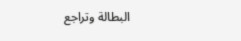البطالة وتراجع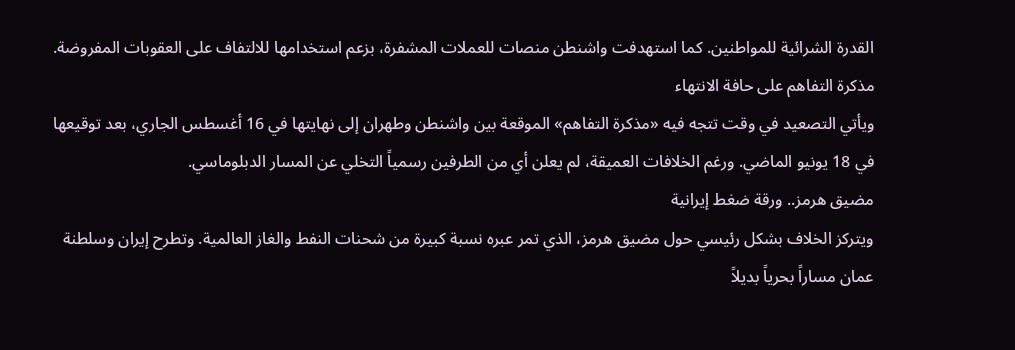القدرة الشرائية للمواطنين. كما استهدفت واشنطن منصات للعملات المشفرة، بزعم استخدامها للالتفاف على العقوبات المفروضة.
مذكرة التفاهم على حافة الانتهاء
ويأتي التصعيد في وقت تتجه فيه «مذكرة التفاهم» الموقعة بين واشنطن وطهران إلى نهايتها في 16 أغسطس الجاري، بعد توقيعها في 18 يونيو الماضي. ورغم الخلافات العميقة، لم يعلن أي من الطرفين رسمياً التخلي عن المسار الدبلوماسي.
مضيق هرمز.. ورقة ضغط إيرانية
ويتركز الخلاف بشكل رئيسي حول مضيق هرمز، الذي تمر عبره نسبة كبيرة من شحنات النفط والغاز العالمية. وتطرح إيران وسلطنة عمان مساراً بحرياً بديلاً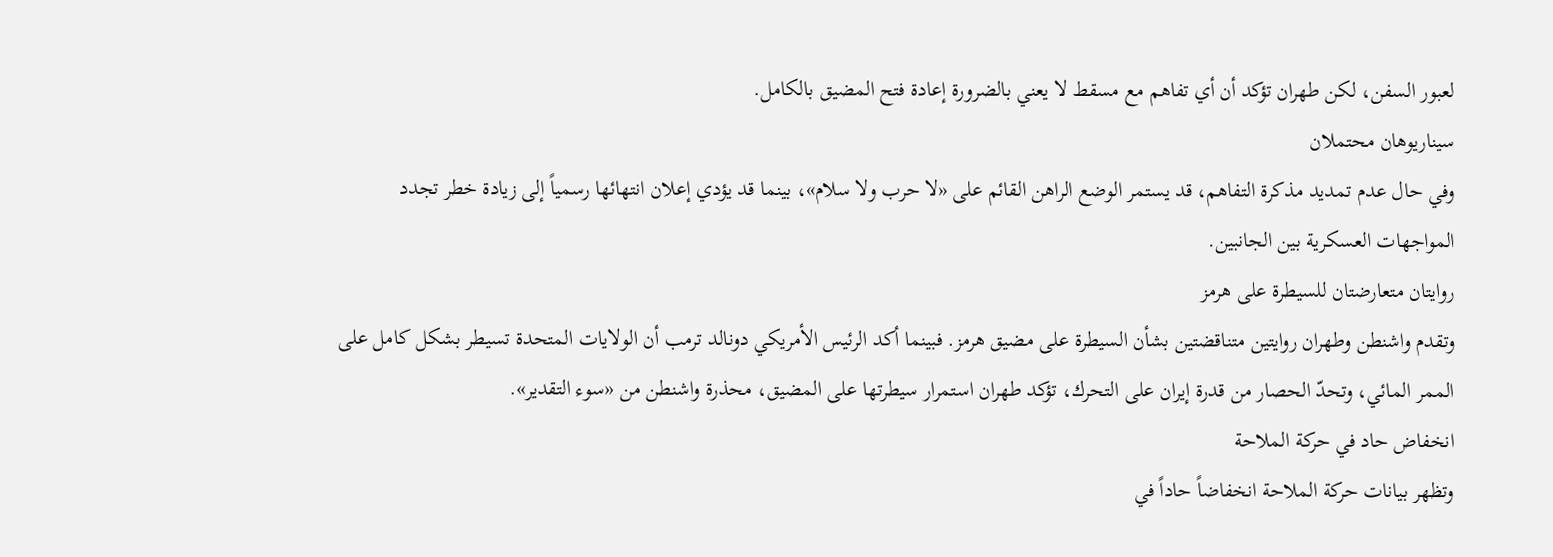لعبور السفن، لكن طهران تؤكد أن أي تفاهم مع مسقط لا يعني بالضرورة إعادة فتح المضيق بالكامل.
سيناريوهان محتملان
وفي حال عدم تمديد مذكرة التفاهم، قد يستمر الوضع الراهن القائم على «لا حرب ولا سلام»، بينما قد يؤدي إعلان انتهائها رسمياً إلى زيادة خطر تجدد المواجهات العسكرية بين الجانبين.
روايتان متعارضتان للسيطرة على هرمز
وتقدم واشنطن وطهران روايتين متناقضتين بشأن السيطرة على مضيق هرمز. فبينما أكد الرئيس الأمريكي دونالد ترمب أن الولايات المتحدة تسيطر بشكل كامل على الممر المائي، وتحدّ الحصار من قدرة إيران على التحرك، تؤكد طهران استمرار سيطرتها على المضيق، محذرة واشنطن من «سوء التقدير».
انخفاض حاد في حركة الملاحة
وتظهر بيانات حركة الملاحة انخفاضاً حاداً في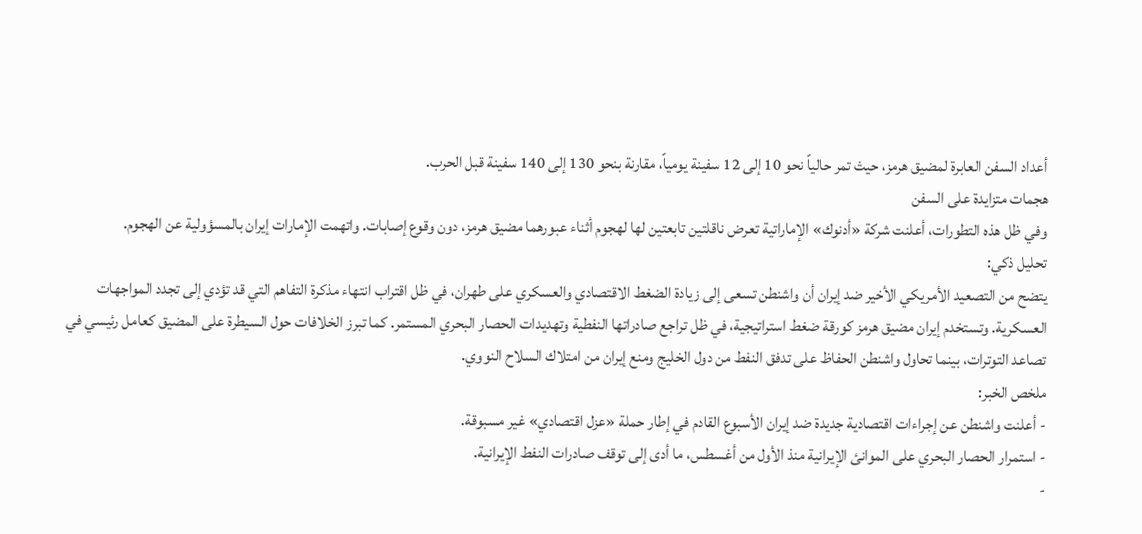أعداد السفن العابرة لمضيق هرمز، حيث تمر حالياً نحو 10 إلى 12 سفينة يومياً، مقارنة بنحو 130 إلى 140 سفينة قبل الحرب.
هجمات متزايدة على السفن
وفي ظل هذه التطورات، أعلنت شركة «أدنوك» الإماراتية تعرض ناقلتين تابعتين لها لهجوم أثناء عبورهما مضيق هرمز، دون وقوع إصابات. واتهمت الإمارات إيران بالمسؤولية عن الهجوم.
تحليل ذكي:
يتضح من التصعيد الأمريكي الأخير ضد إيران أن واشنطن تسعى إلى زيادة الضغط الاقتصادي والعسكري على طهران، في ظل اقتراب انتهاء مذكرة التفاهم التي قد تؤدي إلى تجدد المواجهات العسكرية. وتستخدم إيران مضيق هرمز كورقة ضغط استراتيجية، في ظل تراجع صادراتها النفطية وتهديدات الحصار البحري المستمر. كما تبرز الخلافات حول السيطرة على المضيق كعامل رئيسي في تصاعد التوترات، بينما تحاول واشنطن الحفاظ على تدفق النفط من دول الخليج ومنع إيران من امتلاك السلاح النووي.
ملخص الخبر:
- أعلنت واشنطن عن إجراءات اقتصادية جديدة ضد إيران الأسبوع القادم في إطار حملة «عزل اقتصادي» غير مسبوقة.
- استمرار الحصار البحري على الموانئ الإيرانية منذ الأول من أغسطس، ما أدى إلى توقف صادرات النفط الإيرانية.
-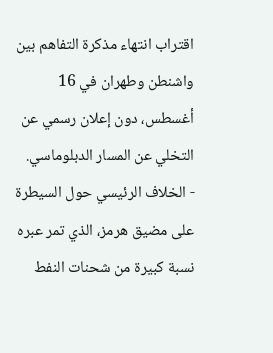اقتراب انتهاء مذكرة التفاهم بين واشنطن وطهران في 16 أغسطس، دون إعلان رسمي عن التخلي عن المسار الدبلوماسي.
- الخلاف الرئيسي حول السيطرة على مضيق هرمز، الذي تمر عبره نسبة كبيرة من شحنات النفط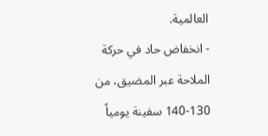العالمية.
- انخفاض حاد في حركة الملاحة عبر المضيق، من 130-140 سفينة يومياً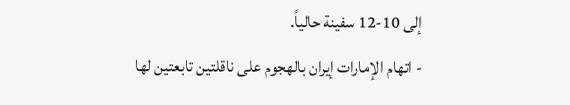إلى 10-12 سفينة حالياً.
- اتهام الإمارات إيران بالهجوم على ناقلتين تابعتين لها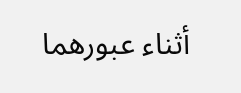أثناء عبورهما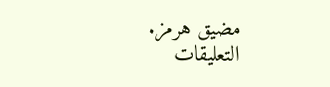مضيق هرمز.
التعليقات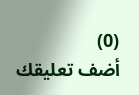(0)
أضف تعليقك